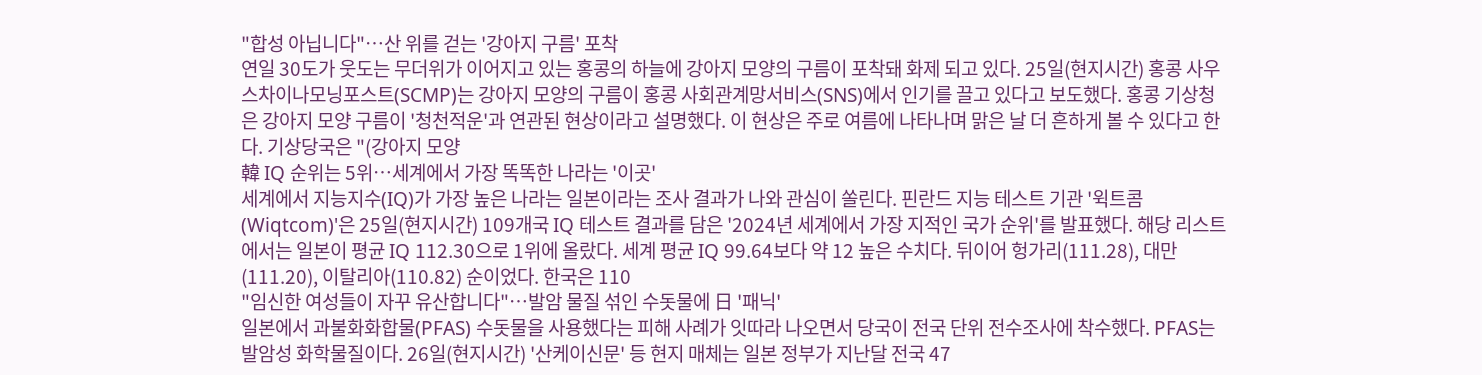"합성 아닙니다"…산 위를 걷는 '강아지 구름' 포착
연일 30도가 웃도는 무더위가 이어지고 있는 홍콩의 하늘에 강아지 모양의 구름이 포착돼 화제 되고 있다. 25일(현지시간) 홍콩 사우스차이나모닝포스트(SCMP)는 강아지 모양의 구름이 홍콩 사회관계망서비스(SNS)에서 인기를 끌고 있다고 보도했다. 홍콩 기상청은 강아지 모양 구름이 '청천적운'과 연관된 현상이라고 설명했다. 이 현상은 주로 여름에 나타나며 맑은 날 더 흔하게 볼 수 있다고 한다. 기상당국은 "(강아지 모양
韓 IQ 순위는 5위…세계에서 가장 똑똑한 나라는 '이곳'
세계에서 지능지수(IQ)가 가장 높은 나라는 일본이라는 조사 결과가 나와 관심이 쏠린다. 핀란드 지능 테스트 기관 '윅트콤(Wiqtcom)'은 25일(현지시간) 109개국 IQ 테스트 결과를 담은 '2024년 세계에서 가장 지적인 국가 순위'를 발표했다. 해당 리스트에서는 일본이 평균 IQ 112.30으로 1위에 올랐다. 세계 평균 IQ 99.64보다 약 12 높은 수치다. 뒤이어 헝가리(111.28), 대만(111.20), 이탈리아(110.82) 순이었다. 한국은 110
"임신한 여성들이 자꾸 유산합니다"…발암 물질 섞인 수돗물에 日 '패닉'
일본에서 과불화화합물(PFAS) 수돗물을 사용했다는 피해 사례가 잇따라 나오면서 당국이 전국 단위 전수조사에 착수했다. PFAS는 발암성 화학물질이다. 26일(현지시간) '산케이신문' 등 현지 매체는 일본 정부가 지난달 전국 47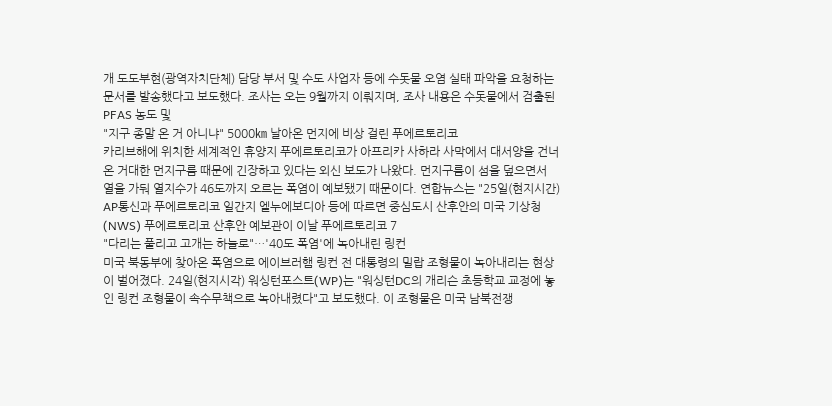개 도도부현(광역자치단체) 담당 부서 및 수도 사업자 등에 수돗물 오염 실태 파악을 요청하는 문서를 발송했다고 보도했다. 조사는 오는 9월까지 이뤄지며, 조사 내용은 수돗물에서 검출된 PFAS 농도 및
"지구 종말 온 거 아니냐" 5000㎞ 날아온 먼지에 비상 걸린 푸에르토리코
카리브해에 위치한 세계적인 휴양지 푸에르토리코가 아프리카 사하라 사막에서 대서양을 건너온 거대한 먼지구름 때문에 긴장하고 있다는 외신 보도가 나왔다. 먼지구름이 섬을 덮으면서 열을 가둬 열지수가 46도까지 오르는 폭염이 예보됐기 때문이다. 연합뉴스는 "25일(현지시간) AP통신과 푸에르토리코 일간지 엘누에보디아 등에 따르면 중심도시 산후안의 미국 기상청(NWS) 푸에르토리코 산후안 예보관이 이날 푸에르토리코 7
"다리는 풀리고 고개는 하늘로"…'40도 폭염'에 녹아내린 링컨
미국 북동부에 찾아온 폭염으로 에이브러햄 링컨 전 대통령의 밀랍 조형물이 녹아내리는 현상이 벌어졌다. 24일(현지시각) 워싱턴포스트(WP)는 "워싱턴DC의 개리슨 초등학교 교정에 놓인 링컨 조형물이 속수무책으로 녹아내렸다"고 보도했다. 이 조형물은 미국 남북전쟁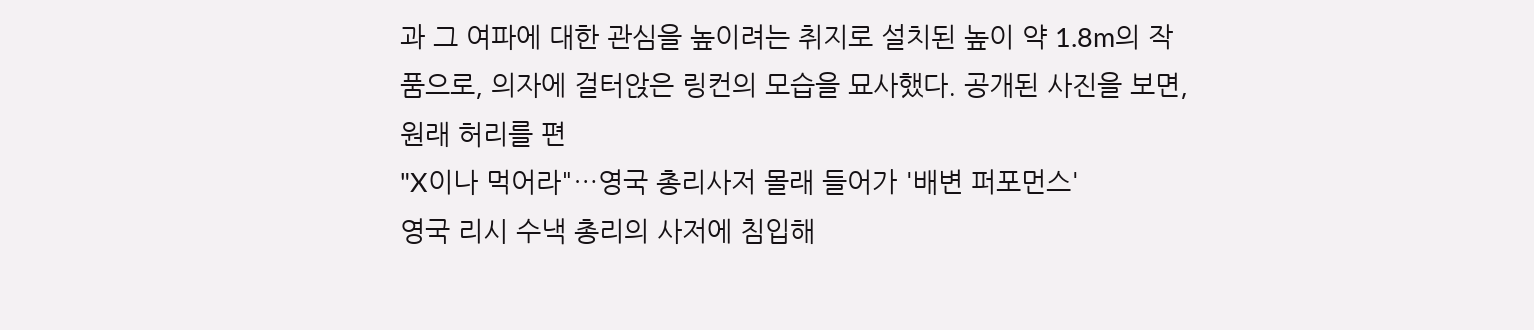과 그 여파에 대한 관심을 높이려는 취지로 설치된 높이 약 1.8m의 작품으로, 의자에 걸터앉은 링컨의 모습을 묘사했다. 공개된 사진을 보면, 원래 허리를 편
"X이나 먹어라"…영국 총리사저 몰래 들어가 '배변 퍼포먼스'
영국 리시 수낵 총리의 사저에 침입해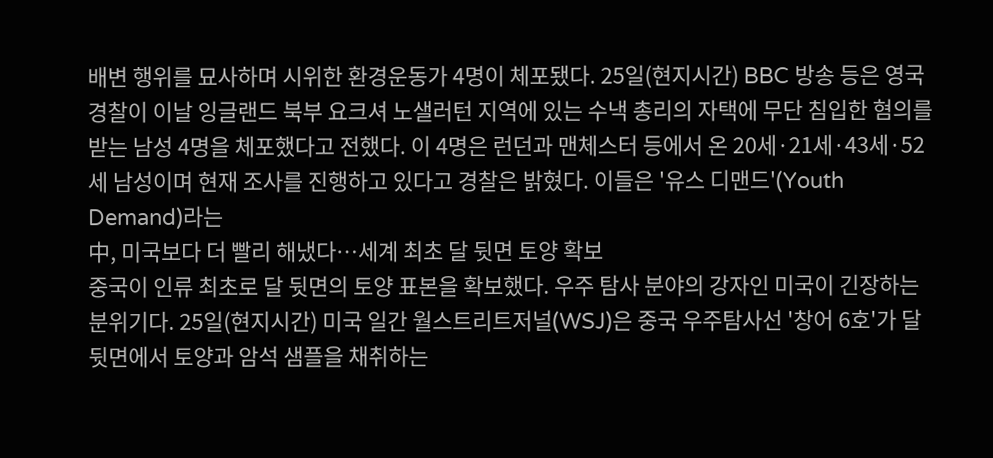배변 행위를 묘사하며 시위한 환경운동가 4명이 체포됐다. 25일(현지시간) BBC 방송 등은 영국 경찰이 이날 잉글랜드 북부 요크셔 노샐러턴 지역에 있는 수낵 총리의 자택에 무단 침입한 혐의를 받는 남성 4명을 체포했다고 전했다. 이 4명은 런던과 맨체스터 등에서 온 20세·21세·43세·52세 남성이며 현재 조사를 진행하고 있다고 경찰은 밝혔다. 이들은 '유스 디맨드'(Youth Demand)라는
中, 미국보다 더 빨리 해냈다…세계 최초 달 뒷면 토양 확보
중국이 인류 최초로 달 뒷면의 토양 표본을 확보했다. 우주 탐사 분야의 강자인 미국이 긴장하는 분위기다. 25일(현지시간) 미국 일간 월스트리트저널(WSJ)은 중국 우주탐사선 '창어 6호'가 달 뒷면에서 토양과 암석 샘플을 채취하는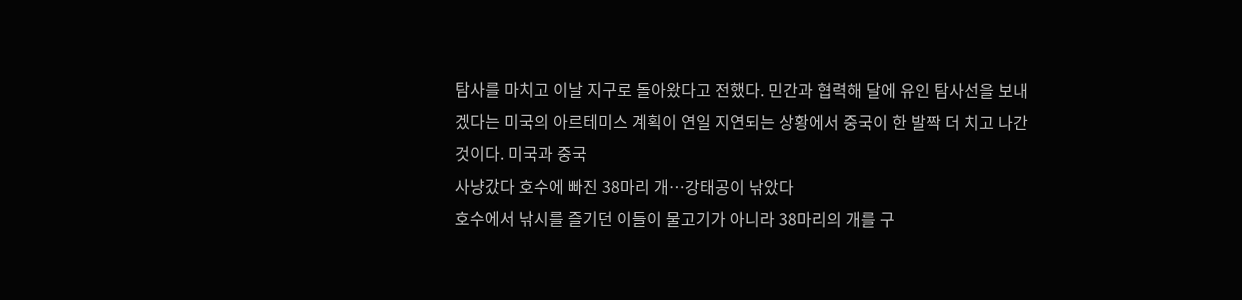탐사를 마치고 이날 지구로 돌아왔다고 전했다. 민간과 협력해 달에 유인 탐사선을 보내겠다는 미국의 아르테미스 계획이 연일 지연되는 상황에서 중국이 한 발짝 더 치고 나간 것이다. 미국과 중국
사냥갔다 호수에 빠진 38마리 개…강태공이 낚았다
호수에서 낚시를 즐기던 이들이 물고기가 아니라 38마리의 개를 구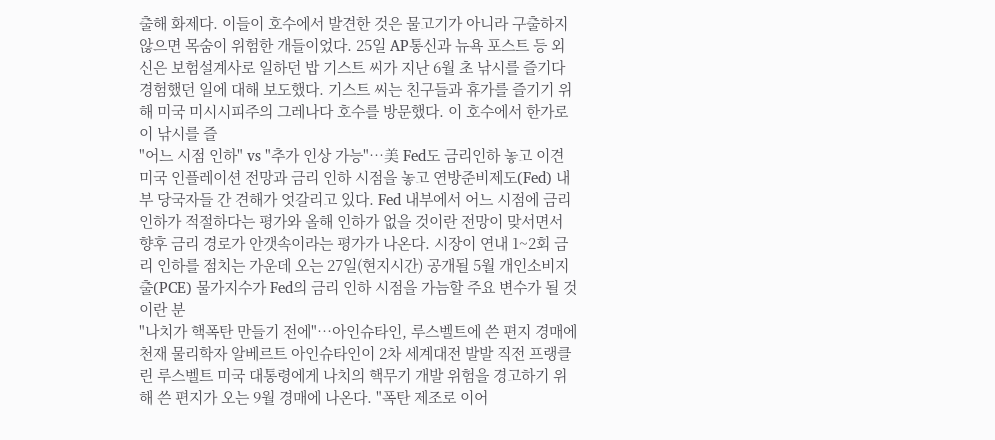출해 화제다. 이들이 호수에서 발견한 것은 물고기가 아니라 구출하지 않으면 목숨이 위험한 개들이었다. 25일 AP통신과 뉴욕 포스트 등 외신은 보험설계사로 일하던 밥 기스트 씨가 지난 6월 초 낚시를 즐기다 경험했던 일에 대해 보도했다. 기스트 씨는 친구들과 휴가를 즐기기 위해 미국 미시시피주의 그레나다 호수를 방문했다. 이 호수에서 한가로이 낚시를 즐
"어느 시점 인하" vs "추가 인상 가능"…美 Fed도 금리인하 놓고 이견
미국 인플레이션 전망과 금리 인하 시점을 놓고 연방준비제도(Fed) 내부 당국자들 간 견해가 엇갈리고 있다. Fed 내부에서 어느 시점에 금리 인하가 적절하다는 평가와 올해 인하가 없을 것이란 전망이 맞서면서 향후 금리 경로가 안갯속이라는 평가가 나온다. 시장이 연내 1~2회 금리 인하를 점치는 가운데 오는 27일(현지시간) 공개될 5월 개인소비지출(PCE) 물가지수가 Fed의 금리 인하 시점을 가늠할 주요 변수가 될 것이란 분
"나치가 핵폭탄 만들기 전에"…아인슈타인, 루스벨트에 쓴 편지 경매에
천재 물리학자 알베르트 아인슈타인이 2차 세계대전 발발 직전 프랭클린 루스벨트 미국 대통령에게 나치의 핵무기 개발 위험을 경고하기 위해 쓴 편지가 오는 9월 경매에 나온다. "폭탄 제조로 이어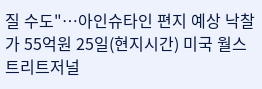질 수도"…아인슈타인 편지 예상 낙찰가 55억원 25일(현지시간) 미국 월스트리트저널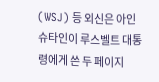(WSJ) 등 외신은 아인슈타인이 루스벨트 대통령에게 쓴 두 페이지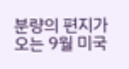분량의 편지가 오는 9월 미국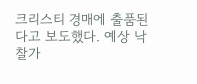크리스티 경매에 출품된다고 보도했다. 예상 낙찰가